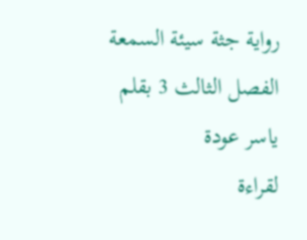رواية جثة سيئة السمعة الفصل الثالث 3 بقلم ياسر عودة
لقراءة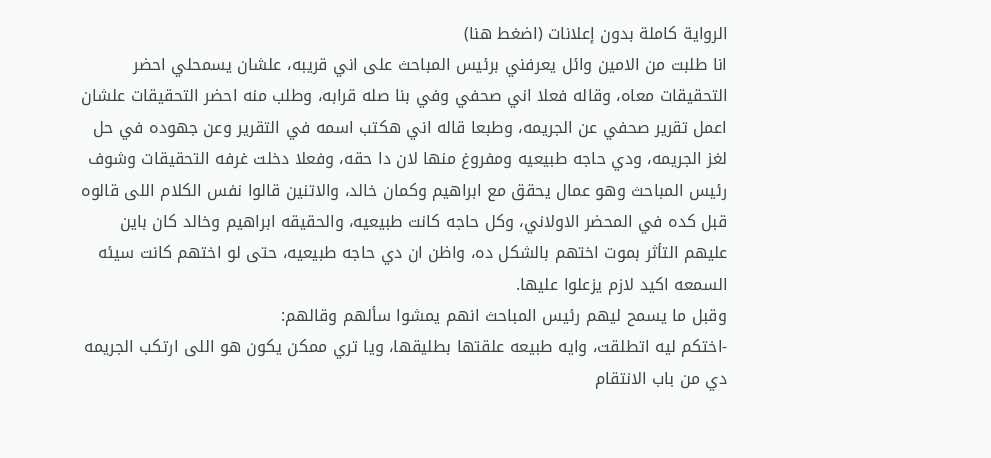الرواية كاملة بدون إعلانات (اضغط هنا)
انا طلبت من الامين وائل يعرفني برئيس المباحث على اني قريبه، علشان يسمحلي احضر التحقيقات معاه، وقاله فعلا اني صحفي وفي بنا صله قرابه، وطلب منه احضر التحقيقات علشان اعمل تقرير صحفي عن الجريمه، وطبعا قاله اني هكتب اسمه في التقرير وعن جهوده في حل لغز الجريمه، ودي حاجه طبيعيه ومفروغ منها لان دا حقه، وفعلا دخلت غرفه التحقيقات وشوف رئيس المباحث وهو عمال يحقق مع ابراهيم وكمان خالد، والاتنين قالوا نفس الكلام اللى قالوه قبل كده في المحضر الاولاني، وكل حاجه كانت طبيعيه، والحقيقه ابراهيم وخالد كان باين عليهم التأثر بموت اختهم بالشكل ده، واظن ان دي حاجه طبيعيه، حتى لو اختهم كانت سيئه السمعه اكيد لازم يزعلوا عليها.
وقبل ما يسمح ليهم رئيس المباحث انهم يمشوا سألهم وقالهم:
-اختكم ليه اتطلقت، وايه طبيعه علقتها بطليقها، ويا تري ممكن يكون هو اللى ارتكب الجريمه دي من باب الانتقام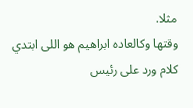مثلا.
وقتها وكالعاده ابراهيم هو اللى ابتدي كلام ورد على رئيس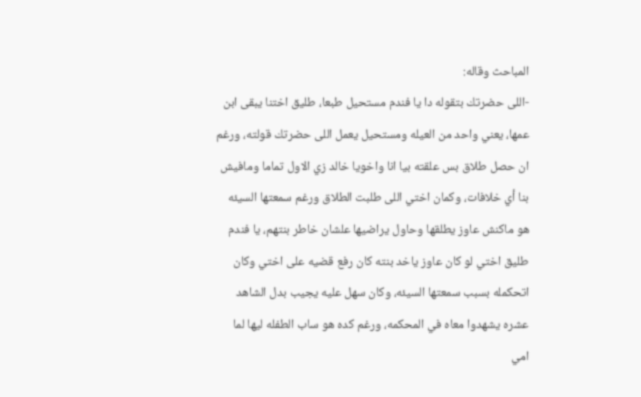المباحث وقاله:
-اللى حضرتك بتقوله دا يا فندم مستحيل طبعا، طليق اختنا يبقى ابن عمها، يعني واحد من العيله ومستحيل يعمل اللى حضرتك قولته، ورغم ان حصل طلاق بس علقته بيا انا واخويا خالد زي الاول تماما ومافيش بنا أي خلافات، وكمان اختي اللى طلبت الطلاق ورغم سمعتها السيئه هو ماكنش عاوز يطلقها وحاول يراضيها علشان خاطر بنتهم، يا فندم طليق اختي لو كان عاوز ياخد بنته كان رفع قضيه على اختي وكان اتحكمله بسبب سمعتها السيئه، وكان سهل عليه يجيب بدل الشاهد عشره يشهدوا معاه في المحكمه، ورغم كده هو ساب الطفله ليها لما امي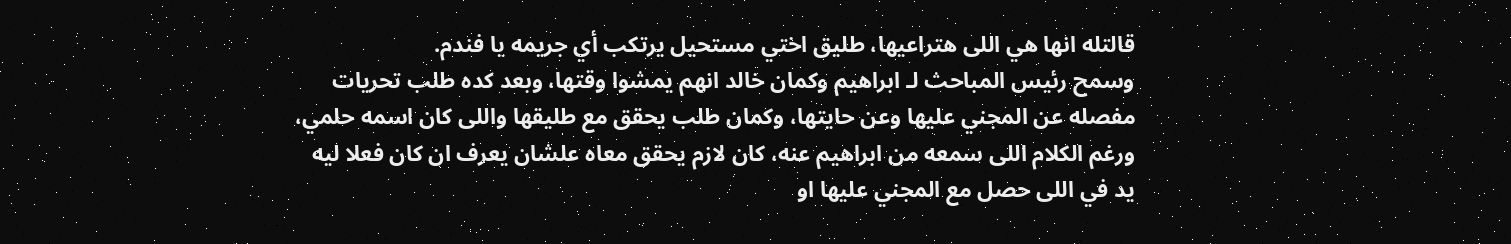قالتله انها هي اللى هتراعيها، طليق اختي مستحيل يرتكب أي جريمه يا فندم.
وسمح رئيس المباحث لـ ابراهيم وكمان خالد انهم يمشوا وقتها، وبعد كده طلب تحريات مفصله عن المجني عليها وعن حايتها، وكمان طلب يحقق مع طليقها واللى كان اسمه حلمي، ورغم الكلام اللى سمعه من ابراهيم عنه، كان لازم يحقق معاه علشان يعرف ان كان فعلا ليه يد في اللى حصل مع المجني عليها او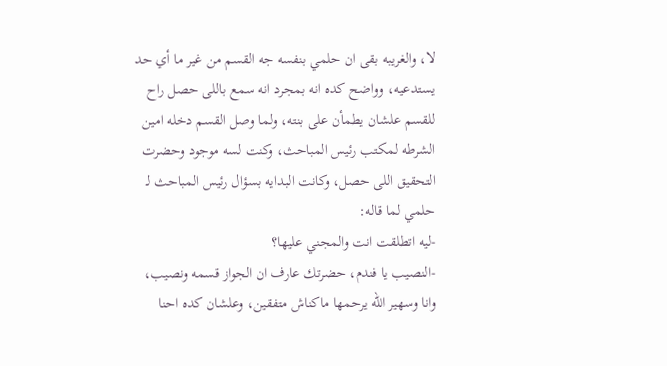لا، والغريبه بقى ان حلمي بنفسه جه القسم من غير ما أي حد يستدعيه، وواضح كده انه بمجرد انه سمع باللى حصل راح للقسم علشان يطمأن على بنته، ولما وصل القسم دخله امين الشرطه لمكتب رئيس المباحث، وكنت لسه موجود وحضرت التحقيق اللى حصل، وكانت البدايه بسؤال رئيس المباحث لـ حلمي لما قاله:
-ليه اتطلقت انت والمجني عليها؟
-النصيب يا فندم، حضرتك عارف ان الجواز قسمه ونصيب، وانا وسهير الله يرحمها ماكناش متفقين، وعلشان كده احنا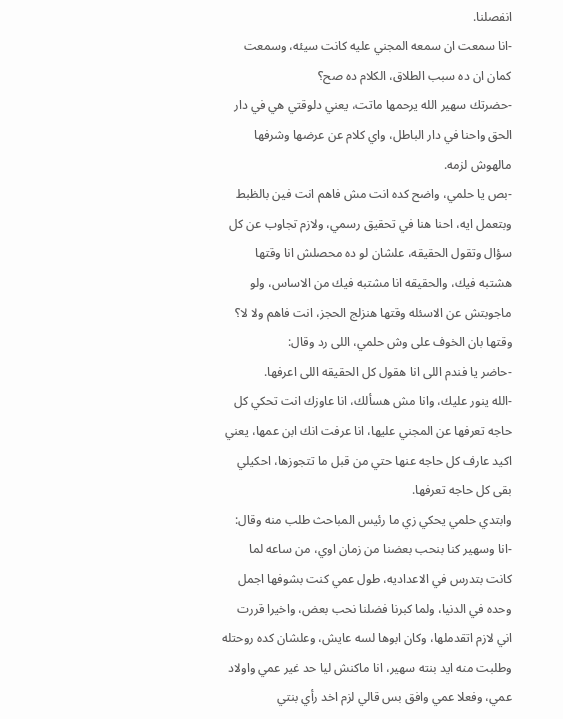انفصلنا.
-انا سمعت ان سمعه المجني عليه كانت سيئه، وسمعت كمان ان ده سبب الطلاق، الكلام ده صح؟
-حضرتك سهير الله يرحمها ماتت، يعني دلوقتي هي في دار الحق واحنا في دار الباطل، واي كلام عن عرضها وشرفها مالهوش لزمه.
-بص يا حلمي، واضح كده انت مش فاهم انت فين بالظبط وبتعمل ايه، احنا هنا في تحقيق رسمي، ولازم تجاوب عن كل سؤال وتقول الحقيقه، علشان لو ده محصلش انا وقتها هشتبه فيك، والحقيقه انا مشتبه فيك من الاساس، ولو ماجوبتش عن الاسئله وقتها هنزلج الحجز، انت فاهم ولا لا؟
وقتها بان الخوف على وش حلمي، اللى رد وقال:
-حاضر يا فندم اللى انا هقول كل الحقيقه اللى اعرفها.
-الله ينور عليك، وانا مش هسألك، انا عاوزك انت تحكي كل حاجه تعرفها عن المجني عليها، انا عرفت انك ابن عمها، يعني اكيد عارف كل حاجه عنها حتي من قبل ما تتجوزها، احكيلي بقى كل حاجه تعرفها.
وابتدي حلمي يحكي زي ما رئيس المباحث طلب منه وقال:
-انا وسهير كنا بنحب بعضنا من زمان اوي، من ساعه لما كانت بتدرس في الاعداديه، طول عمي كنت بشوفها اجمل وحده في الدنيا، ولما كبرنا فضلنا نحب بعض، واخيرا قررت اني لازم اتقدملها، وكان ابوها لسه عايش، وعلشان كده روحتله وطلبت منه ايد بنته سهير، انا ماكنش ليا حد غير عمي واولاد عمي، وفعلا عمي وافق بس قالي لزم اخد رأي بنتي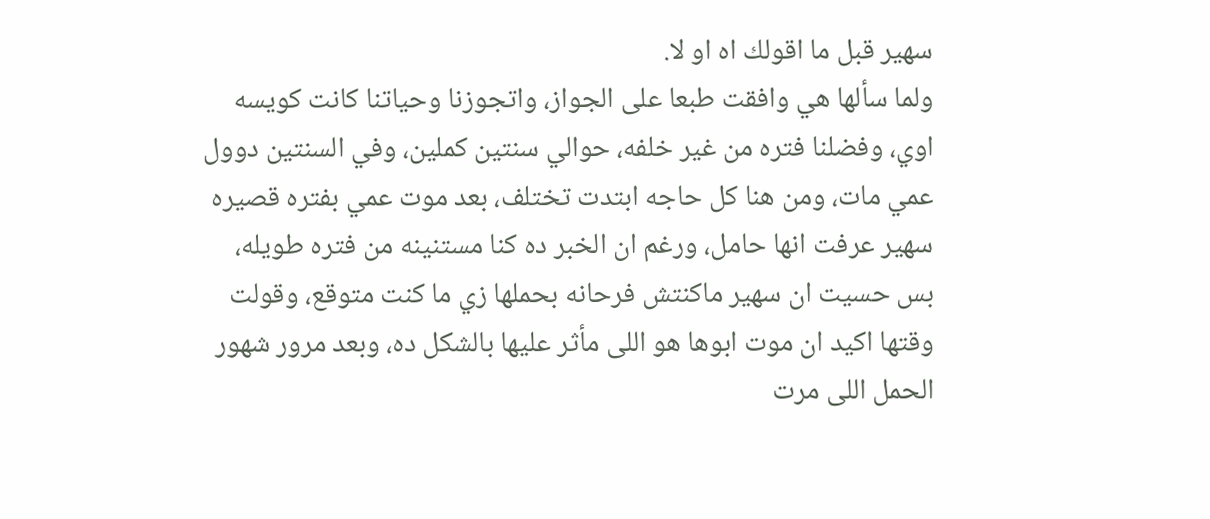سهير قبل ما اقولك اه او لا.
ولما سألها هي وافقت طبعا على الجواز، واتجوزنا وحياتنا كانت كويسه اوي، وفضلنا فتره من غير خلفه، حوالي سنتين كملين، وفي السنتين دوول عمي مات، ومن هنا كل حاجه ابتدت تختلف، بعد موت عمي بفتره قصيره سهير عرفت انها حامل، ورغم ان الخبر ده كنا مستنينه من فتره طويله، بس حسيت ان سهير ماكنتش فرحانه بحملها زي ما كنت متوقع، وقولت وقتها اكيد ان موت ابوها هو اللى مأثر عليها بالشكل ده، وبعد مرور شهور الحمل اللى مرت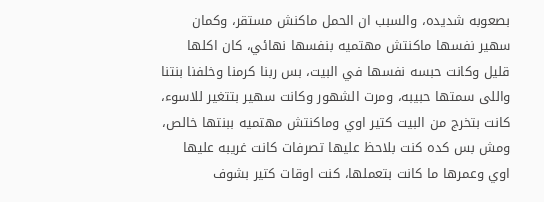بصعوبه شديده، والسبب ان الحمل ماكنش مستقر، وكمان سهير نفسها ماكنتش مهتميه بنفسها نهائي، كان اكلها قليل وكانت حبسه نفسها في البيت، بس ربنا كرمنا وخلفنا بنتنا واللى سمتها حبيبه، ومرت الشهور وكانت سهير بتتغير للاسوء، كانت بتخرج من البيت كتير اوي وماكنتش مهتميه ببنتها خالص، ومش بس كده كنت بلاحظ عليها تصرفات كانت غريبه عليها اوي وعمرها ما كانت بتعملها، كنت اوقات كتير بشوف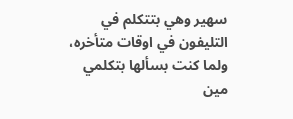سهير وهي بتتكلم في التليفون في اوقات متأخره، ولما كنت بسألها بتكلمي مين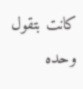كانت بتقول وحده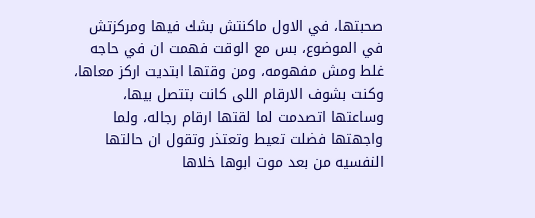صحبتها، في الاول ماكنتش بشك فيها ومركزتش في الموضوع، بس مع الوقت فهمت ان في حاجه غلط ومش مفهومه، ومن وقتها ابتديت اركز معاها، وكنت بشوف الارقام اللى كانت بتتصل بيها، وساعتها اتصدمت لما لقتها ارقام رجاله، ولما واجهتها فضلت تعيط وتعتذر وتقول ان حالتها النفسيه من بعد موت ابوها خلاها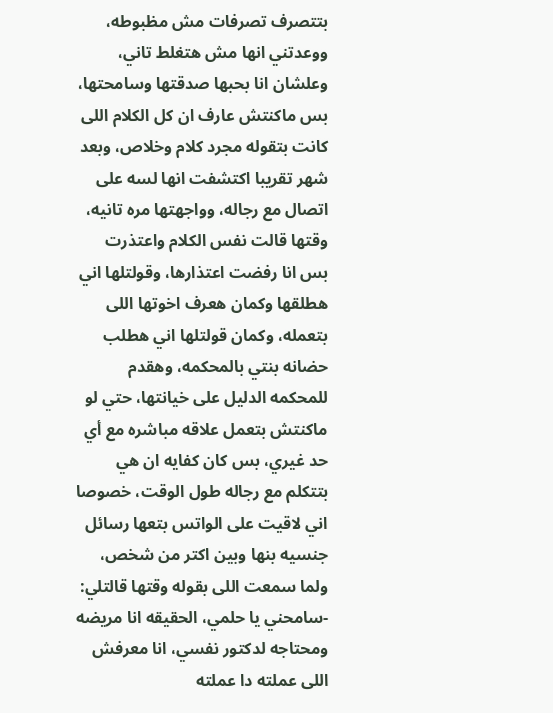بتتصرف تصرفات مش مظبوطه، ووعدتني انها مش هتغلط تاني، وعلشان انا بحبها صدقتها وسامحتها، بس ماكنتش عارف ان كل الكلام اللى كانت بتقوله مجرد كلام وخلاص، وبعد شهر تقريبا اكتشفت انها لسه على اتصال مع رجاله، وواجهتها مره تانيه، وقتها قالت نفس الكلام واعتذرت بس انا رفضت اعتذارها، وقولتلها اني هطلقها وكمان هعرف اخوتها اللى بتعمله، وكمان قولتلها اني هطلب حضانه بنتي بالمحكمه، وهقدم للمحكمه الدليل على خيانتها، حتي لو ماكنتش بتعمل علاقه مباشره مع أي حد غيري، بس كان كفايه ان هي بتتكلم مع رجاله طول الوقت، خصوصا اني لاقيت على الواتس بتعها رسائل جنسيه بنها وبين اكتر من شخص، ولما سمعت اللى بقوله وقتها قالتلي:
-سامحني يا حلمي، الحقيقه انا مريضه ومحتاجه لدكتور نفسي، انا معرفش اللى عملته دا عملته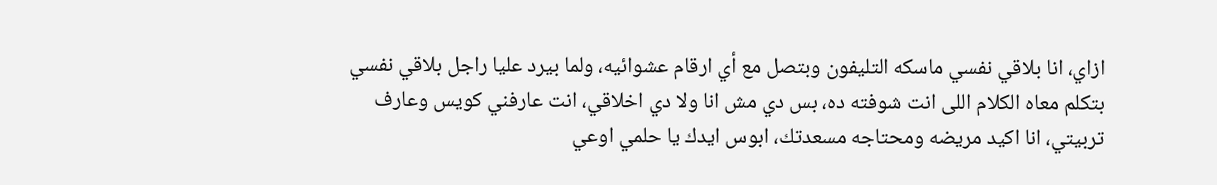ازاي، انا بلاقي نفسي ماسكه التليفون وبتصل مع أي ارقام عشوائيه، ولما بيرد عليا راجل بلاقي نفسي بتكلم معاه الكلام اللى انت شوفته ده، بس دي مش انا ولا دي اخلاقي، انت عارفني كويس وعارف تربيتي، انا اكيد مريضه ومحتاجه مسعدتك، ابوس ايدك يا حلمي اوعي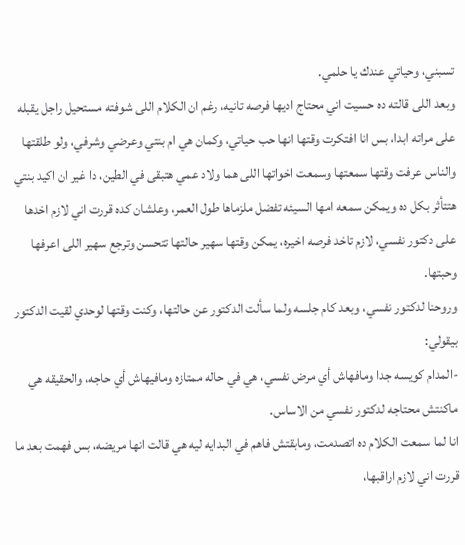تسبني، وحياتي عندك يا حلمي.
وبعد اللى قالته ده حسيت اني محتاج اديها فرصه تانيه، رغم ان الكلام اللى شوفته مستحيل راجل يقبله على مراته ابدا، بس انا افتكرت وقتها انها حب حياتي، وكمان هي ام بنتي وعرضي وشرفي، ولو طلقتها والناس عرفت وقتها سمعتها وسمعت اخواتها اللى هما ولاد عمي هتبقى في الطين، دا غير ان اكيد بنتي هتتأثر بكل ده ويمكن سمعه امها السيئه تفضل ملزماها طول العمر، وعلشان كده قررت اني لازم اخدها على دكتور نفسي، لازم تاخد فرصه اخيره، يمكن وقتها سهير حالتها تتحسن وترجع سهير اللى اعرفها وحبتها.
وروحنا لدكتور نفسي، وبعد كام جلسه ولما سألت الدكتور عن حالتها، وكنت وقتها لوحدي لقيت الدكتور بيقولي:
-المدام كويسه جدا ومافهاش أي مرض نفسي، هي في حاله ممتازه ومافيهاش أي حاجه، والحقيقه هي ماكنتش محتاجه لدكتور نفسي من الاساس.
انا لما سمعت الكلام ده اتصدمت، ومابقتش فاهم في البدايه ليه هي قالت انها مريضه، بس فهمت بعد ما قررت اني لازم اراقبها،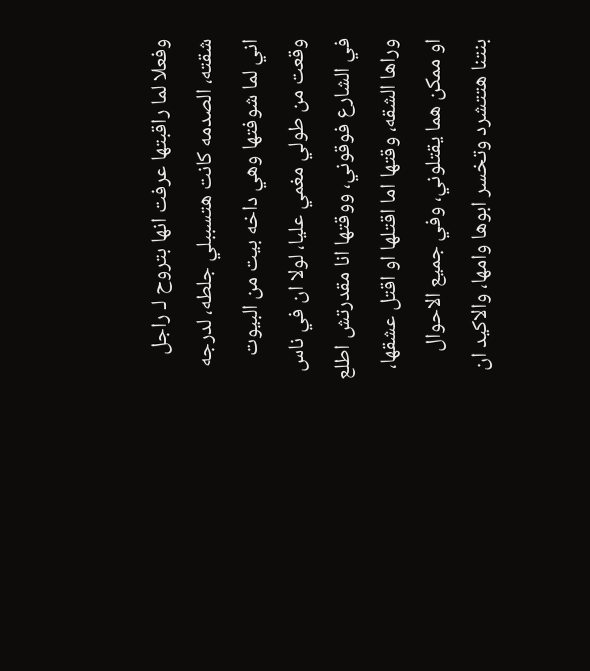وفعلا لما راقبتها عرفت انها بتروح لـ راجل شقته، الصدمه كانت هتسببلي جلطه، لدرجه اني لما شوفتها وهي داخه بيت من البيوت وقعت من طولي مغمي عليا، لولا ان في ناس في الشارع فوقوني، ووقتها انا مقدرتش اطلع وراها الشقه، وقتها اما اقتلها او اقتل عشقها، او ممكن هما يقتلوني، وفي جميع الاحوال بنتنا هتتشرد وتخسر ابوها وامها، والاكيد ان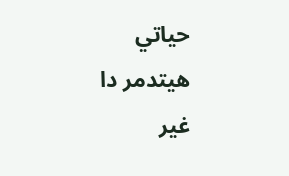حياتي هيتدمر دا غير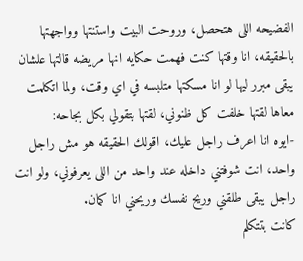الفضيحه اللى هتحصل، وروحت البيت واستنتها وواجهتها بالحقيقه، انا وقتها كنت فهمت حكايه انها مريضه قالتها علشان يبقى مبرر ليها لو انا مسكتها متلبسه في اي وقت، ولما اتكلمت معاها لقتها خلفت كل ظنوني، لقتها بتقولي بكل بجاحه:
-ايوه انا اعرف راجل عليك، اقولك الحقيقه هو مش راجل واحد، انت شوفتني داخله عند واحد من اللى يعرفوني، ولو انت راجل يبقى طلقني وريح نفسك وريحني انا كمان.
كانت بتتكلم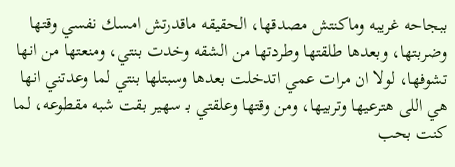ببجاحه غريبه وماكنتش مصدقها، الحقيقه ماقدرتش امسك نفسي وقتها وضربتها، وبعدها طلقتها وطردتها من الشقه وخدت بنتي، ومنعتها من انها تشوفها، لولا ان مرات عمي اتدخلت بعدها وسبتلها بنتي لما وعدتني انها هي اللى هترعيها وتربيها، ومن وقتها وعلقتي بـ سهير بقت شبه مقطوعه، لما كنت بحب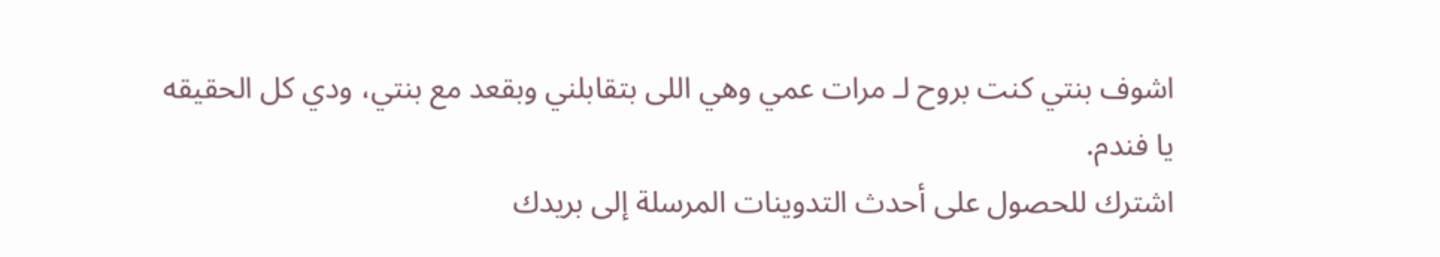اشوف بنتي كنت بروح لـ مرات عمي وهي اللى بتقابلني وبقعد مع بنتي، ودي كل الحقيقه يا فندم.
اشترك للحصول على أحدث التدوينات المرسلة إلى بريدك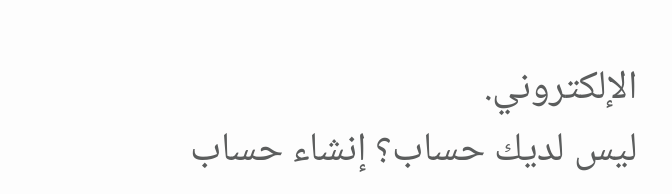الإلكتروني.
ليس لديك حساب؟ إنشاء حساب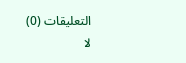التعليقات (0)
لا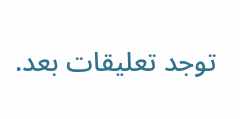توجد تعليقات بعد.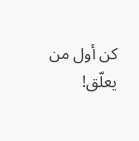كن أول من يعلّق!